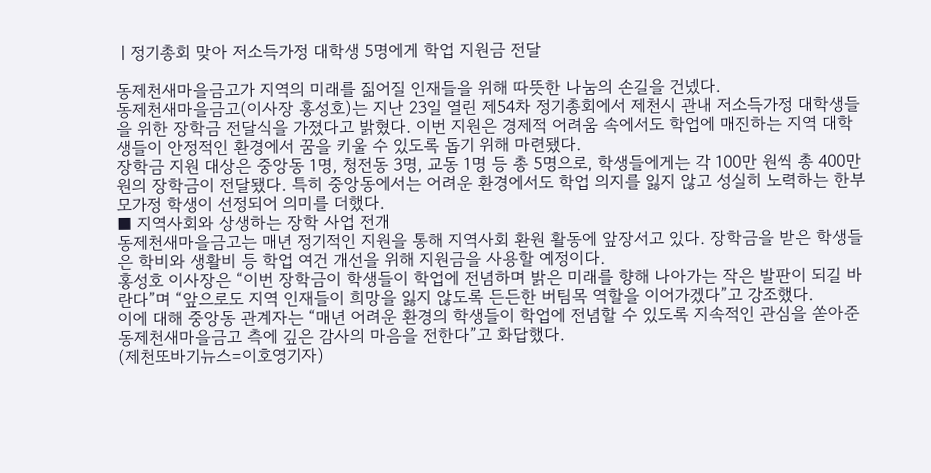ㅣ정기총회 맞아 저소득가정 대학생 5명에게 학업 지원금 전달

동제천새마을금고가 지역의 미래를 짊어질 인재들을 위해 따뜻한 나눔의 손길을 건넸다.
동제천새마을금고(이사장 홍성호)는 지난 23일 열린 제54차 정기총회에서 제천시 관내 저소득가정 대학생들을 위한 장학금 전달식을 가졌다고 밝혔다. 이번 지원은 경제적 어려움 속에서도 학업에 매진하는 지역 대학생들이 안정적인 환경에서 꿈을 키울 수 있도록 돕기 위해 마련됐다.
장학금 지원 대상은 중앙동 1명, 청전동 3명, 교동 1명 등 총 5명으로, 학생들에게는 각 100만 원씩 총 400만 원의 장학금이 전달됐다. 특히 중앙동에서는 어려운 환경에서도 학업 의지를 잃지 않고 성실히 노력하는 한부모가정 학생이 선정되어 의미를 더했다.
■ 지역사회와 상생하는 장학 사업 전개
동제천새마을금고는 매년 정기적인 지원을 통해 지역사회 환원 활동에 앞장서고 있다. 장학금을 받은 학생들은 학비와 생활비 등 학업 여건 개선을 위해 지원금을 사용할 예정이다.
홍성호 이사장은 “이번 장학금이 학생들이 학업에 전념하며 밝은 미래를 향해 나아가는 작은 발판이 되길 바란다”며 “앞으로도 지역 인재들이 희망을 잃지 않도록 든든한 버팀목 역할을 이어가겠다”고 강조했다.
이에 대해 중앙동 관계자는 “매년 어려운 환경의 학생들이 학업에 전념할 수 있도록 지속적인 관심을 쏟아준 동제천새마을금고 측에 깊은 감사의 마음을 전한다”고 화답했다.
(제천또바기뉴스=이호영기자)